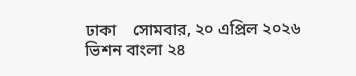ঢাকা    সোমবার, ২০ এপ্রিল ২০২৬
ভিশন বাংলা ২৪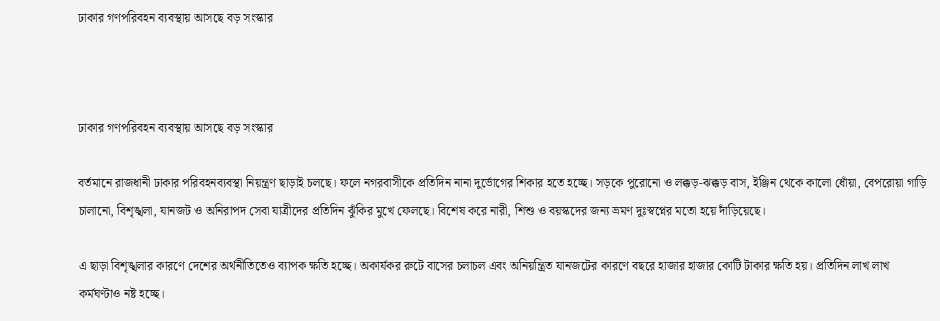ঢাকার গণপরিবহন ব্যবস্থায় আসছে বড় সংস্কার



ঢাকার গণপরিবহন ব্যবস্থায় আসছে বড় সংস্কার

বর্তমানে রাজধানী ঢাকার পরিবহনব্যবস্থা নিয়ন্ত্রণ ছাড়াই চলছে। ফলে নগরবাসীকে প্রতিদিন নানা দুর্ভোগের শিকার হতে হচ্ছে। সড়কে পুরোনো ও লক্কড়-ঝক্কড় বাস, ইঞ্জিন থেকে কালো ধোঁয়া, বেপরোয়া গাড়ি চালানো, বিশৃঙ্খলা, যানজট ও অনিরাপদ সেবা যাত্রীদের প্রতিদিন ঝুঁকির মুখে ফেলছে। বিশেষ করে নারী, শিশু ও বয়স্কদের জন্য ভ্রমণ দুঃস্বপ্নের মতো হয়ে দাঁড়িয়েছে।

এ ছাড়া বিশৃঙ্খলার কারণে দেশের অর্থনীতিতেও ব্যাপক ক্ষতি হচ্ছে। অকার্যকর রুটে বাসের চলাচল এবং অনিয়ন্ত্রিত যানজটের কারণে বছরে হাজার হাজার কোটি টাকার ক্ষতি হয়। প্রতিদিন লাখ লাখ কর্মঘণ্টাও নষ্ট হচ্ছে।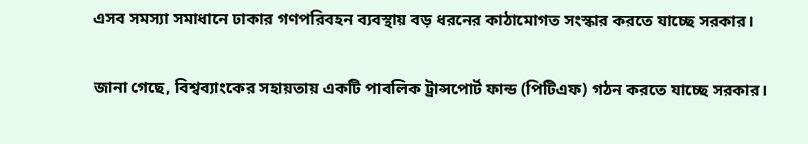এসব সমস্যা সমাধানে ঢাকার গণপরিবহন ব্যবস্থায় বড় ধরনের কাঠামোগত সংস্কার করতে যাচ্ছে সরকার।

জানা গেছে, বিশ্বব্যাংকের সহায়তায় একটি পাবলিক ট্রান্সপোর্ট ফান্ড (পিটিএফ) গঠন করতে যাচ্ছে সরকার।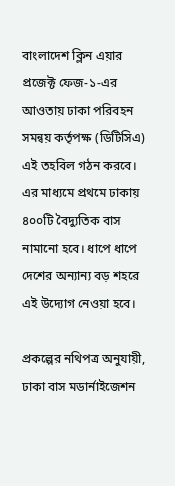বাংলাদেশ ক্লিন এয়ার প্রজেক্ট ফেজ-১-এর আওতায় ঢাকা পরিবহন সমন্বয় কর্তৃপক্ষ (ডিটিসিএ) এই তহবিল গঠন করবে। এর মাধ্যমে প্রথমে ঢাকায় ৪০০টি বৈদ্যুতিক বাস নামানো হবে। ধাপে ধাপে দেশের অন্যান্য বড় শহরে এই উদ্যোগ নেওয়া হবে।

প্রকল্পের নথিপত্র অনুযায়ী, ঢাকা বাস মডার্নাইজেশন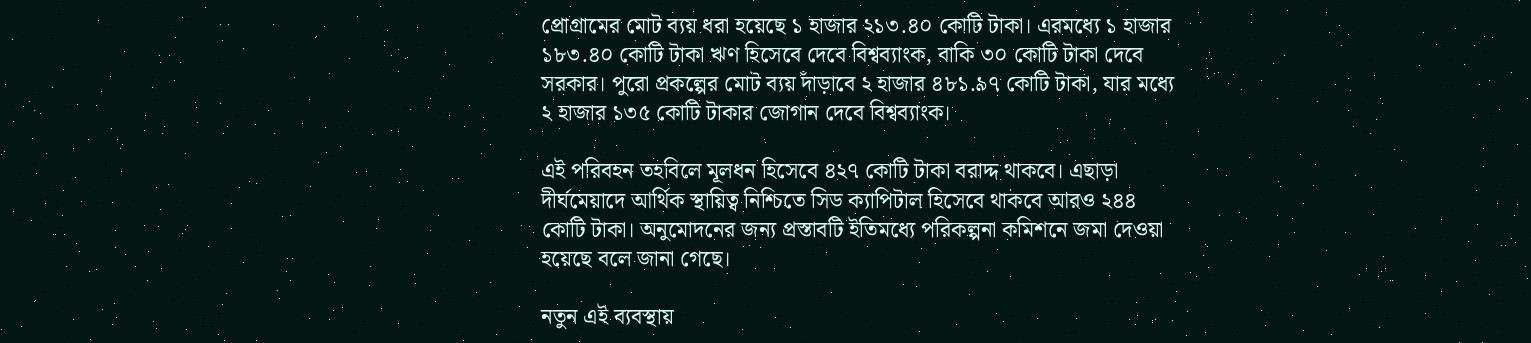প্রোগ্রামের মোট ব্যয় ধরা হয়েছে ১ হাজার ২১৩.৪০ কোটি টাকা। এরমধ্যে ১ হাজার ১৮৩.৪০ কোটি টাকা ঋণ হিসেবে দেবে বিশ্বব্যাংক, বাকি ৩০ কোটি টাকা দেবে সরকার। পুরো প্রকল্পের মোট ব্যয় দাঁড়াবে ২ হাজার ৪৮১.৯৭ কোটি টাকা, যার মধ্যে ২ হাজার ১৩৫ কোটি টাকার জোগান দেবে বিশ্বব্যাংক।

এই পরিবহন তহবিলে মূলধন হিসেবে ৪২৭ কোটি টাকা বরাদ্দ থাকবে। এছাড়া দীর্ঘমেয়াদে আর্থিক স্থায়িত্ব নিশ্চিতে সিড ক্যাপিটাল হিসেবে থাকবে আরও ২৪৪ কোটি টাকা। অনুমোদনের জন্য প্রস্তাবটি ইতিমধ্যে পরিকল্পনা কমিশনে জমা দেওয়া হয়েছে বলে জানা গেছে।

নতুন এই ব্যবস্থায়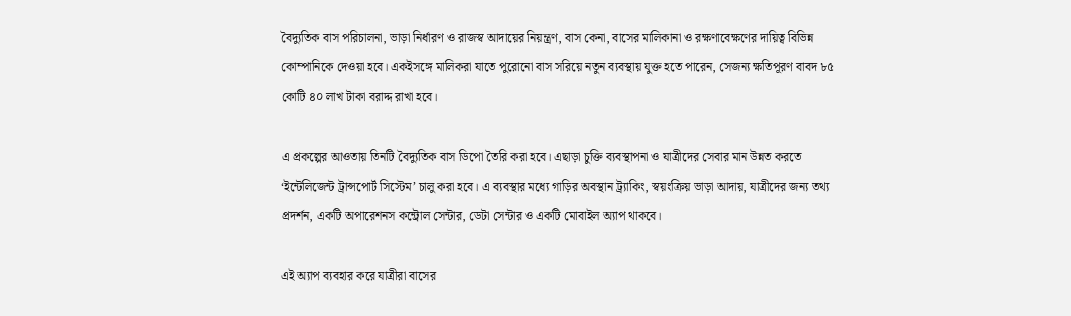বৈদ্যুতিক বাস পরিচালনা, ভাড়া নির্ধারণ ও রাজস্ব আদায়ের নিয়ন্ত্রণ, বাস কেনা, বাসের মালিকানা ও রক্ষণাবেক্ষণের দায়িত্ব বিভিন্ন কোম্পানিকে দেওয়া হবে। একইসঙ্গে মালিকরা যাতে পুরোনো বাস সরিয়ে নতুন ব্যবস্থায় যুক্ত হতে পারেন, সেজন্য ক্ষতিপূরণ বাবদ ৮৫ কোটি ৪০ লাখ টাকা বরাদ্দ রাখা হবে।

এ প্রকল্পের আওতায় তিনটি বৈদ্যুতিক বাস ডিপো তৈরি করা হবে। এছাড়া চুক্তি ব্যবস্থাপনা ও যাত্রীদের সেবার মান উন্নত করতে ‘ইন্টেলিজেন্ট ট্রান্সপোর্ট সিস্টেম’ চালু করা হবে। এ ব্যবস্থার মধ্যে গাড়ির অবস্থান ট্র্যাকিং, স্বয়ংক্রিয় ভাড়া আদায়, যাত্রীদের জন্য তথ্য প্রদর্শন, একটি অপারেশনস কন্ট্রোল সেন্টার, ডেটা সেন্টার ও একটি মোবাইল অ্যাপ থাকবে।

এই অ্যাপ ব্যবহার করে যাত্রীরা বাসের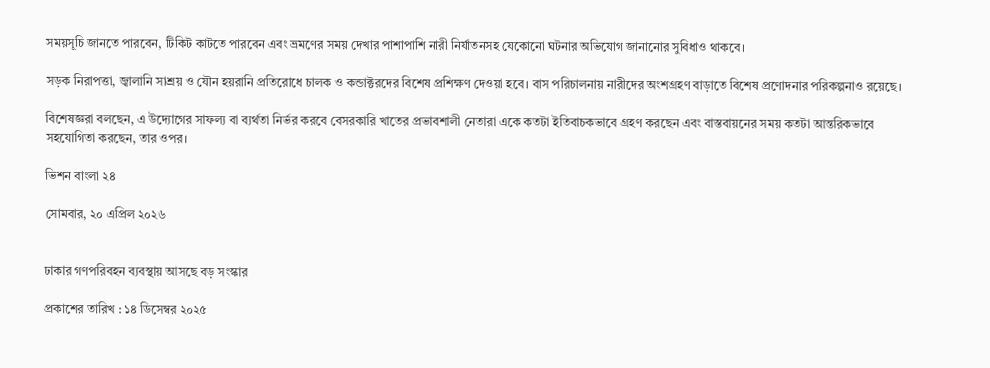সময়সূচি জানতে পারবেন, টিকিট কাটতে পারবেন এবং ভ্রমণের সময় দেখার পাশাপাশি নারী নির্যাতনসহ যেকোনো ঘটনার অভিযোগ জানানোর সুবিধাও থাকবে।

সড়ক নিরাপত্তা, জ্বালানি সাশ্রয় ও যৌন হয়রানি প্রতিরোধে চালক ও কন্ডাক্টরদের বিশেষ প্রশিক্ষণ দেওয়া হবে। বাস পরিচালনায় নারীদের অংশগ্রহণ বাড়াতে বিশেষ প্রণোদনার পরিকল্পনাও রয়েছে।

বিশেষজ্ঞরা বলছেন, এ উদ্যোগের সাফল্য বা ব্যর্থতা নির্ভর করবে বেসরকারি খাতের প্রভাবশালী নেতারা একে কতটা ইতিবাচকভাবে গ্রহণ করছেন এবং বাস্তবায়নের সময় কতটা আন্তরিকভাবে সহযোগিতা করছেন, তার ওপর।

ভিশন বাংলা ২৪

সোমবার, ২০ এপ্রিল ২০২৬


ঢাকার গণপরিবহন ব্যবস্থায় আসছে বড় সংস্কার

প্রকাশের তারিখ : ১৪ ডিসেম্বর ২০২৫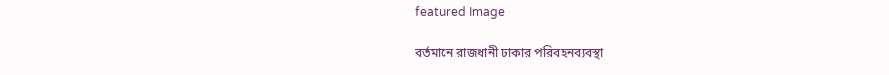featured Image

বর্তমানে রাজধানী ঢাকার পরিবহনব্যবস্থা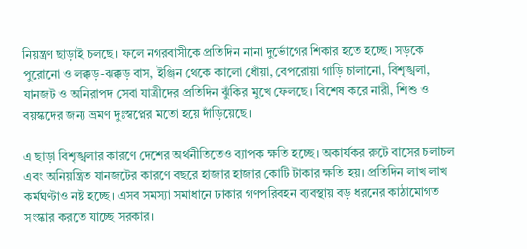নিয়ন্ত্রণ ছাড়াই চলছে। ফলে নগরবাসীকে প্রতিদিন নানা দুর্ভোগের শিকার হতে হচ্ছে। সড়কে পুরোনো ও লক্কড়-ঝক্কড় বাস, ইঞ্জিন থেকে কালো ধোঁয়া, বেপরোয়া গাড়ি চালানো, বিশৃঙ্খলা, যানজট ও অনিরাপদ সেবা যাত্রীদের প্রতিদিন ঝুঁকির মুখে ফেলছে। বিশেষ করে নারী, শিশু ও বয়স্কদের জন্য ভ্রমণ দুঃস্বপ্নের মতো হয়ে দাঁড়িয়েছে।

এ ছাড়া বিশৃঙ্খলার কারণে দেশের অর্থনীতিতেও ব্যাপক ক্ষতি হচ্ছে। অকার্যকর রুটে বাসের চলাচল এবং অনিয়ন্ত্রিত যানজটের কারণে বছরে হাজার হাজার কোটি টাকার ক্ষতি হয়। প্রতিদিন লাখ লাখ কর্মঘণ্টাও নষ্ট হচ্ছে। এসব সমস্যা সমাধানে ঢাকার গণপরিবহন ব্যবস্থায় বড় ধরনের কাঠামোগত সংস্কার করতে যাচ্ছে সরকার।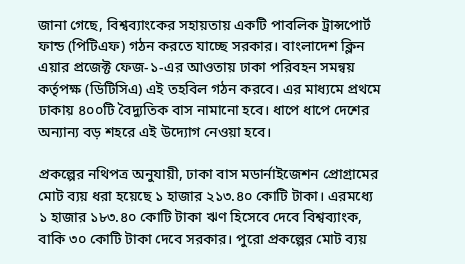জানা গেছে, বিশ্বব্যাংকের সহায়তায় একটি পাবলিক ট্রান্সপোর্ট ফান্ড (পিটিএফ) গঠন করতে যাচ্ছে সরকার। বাংলাদেশ ক্লিন এয়ার প্রজেক্ট ফেজ-১-এর আওতায় ঢাকা পরিবহন সমন্বয় কর্তৃপক্ষ (ডিটিসিএ) এই তহবিল গঠন করবে। এর মাধ্যমে প্রথমে ঢাকায় ৪০০টি বৈদ্যুতিক বাস নামানো হবে। ধাপে ধাপে দেশের অন্যান্য বড় শহরে এই উদ্যোগ নেওয়া হবে।

প্রকল্পের নথিপত্র অনুযায়ী, ঢাকা বাস মডার্নাইজেশন প্রোগ্রামের মোট ব্যয় ধরা হয়েছে ১ হাজার ২১৩.৪০ কোটি টাকা। এরমধ্যে ১ হাজার ১৮৩.৪০ কোটি টাকা ঋণ হিসেবে দেবে বিশ্বব্যাংক, বাকি ৩০ কোটি টাকা দেবে সরকার। পুরো প্রকল্পের মোট ব্যয়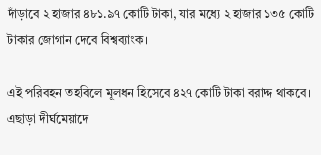দাঁড়াবে ২ হাজার ৪৮১.৯৭ কোটি টাকা, যার মধ্যে ২ হাজার ১৩৫ কোটি টাকার জোগান দেবে বিশ্বব্যাংক।

এই পরিবহন তহবিলে মূলধন হিসেবে ৪২৭ কোটি টাকা বরাদ্দ থাকবে। এছাড়া দীর্ঘমেয়াদে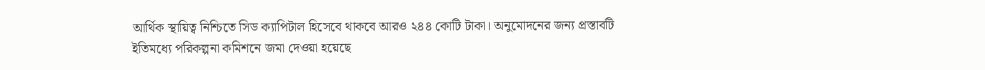আর্থিক স্থায়িত্ব নিশ্চিতে সিড ক্যাপিটাল হিসেবে থাকবে আরও ২৪৪ কোটি টাকা। অনুমোদনের জন্য প্রস্তাবটি ইতিমধ্যে পরিকল্পনা কমিশনে জমা দেওয়া হয়েছে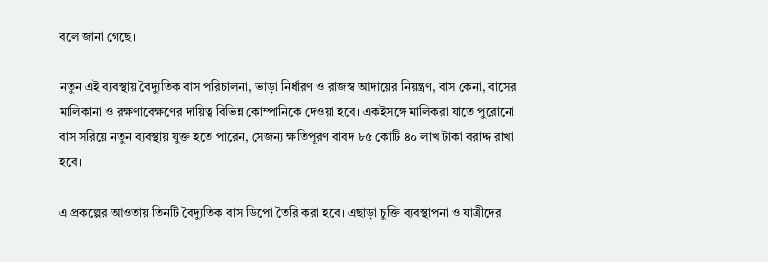বলে জানা গেছে।

নতুন এই ব্যবস্থায় বৈদ্যুতিক বাস পরিচালনা, ভাড়া নির্ধারণ ও রাজস্ব আদায়ের নিয়ন্ত্রণ, বাস কেনা, বাসের মালিকানা ও রক্ষণাবেক্ষণের দায়িত্ব বিভিন্ন কোম্পানিকে দেওয়া হবে। একইসঙ্গে মালিকরা যাতে পুরোনো বাস সরিয়ে নতুন ব্যবস্থায় যুক্ত হতে পারেন, সেজন্য ক্ষতিপূরণ বাবদ ৮৫ কোটি ৪০ লাখ টাকা বরাদ্দ রাখা হবে।

এ প্রকল্পের আওতায় তিনটি বৈদ্যুতিক বাস ডিপো তৈরি করা হবে। এছাড়া চুক্তি ব্যবস্থাপনা ও যাত্রীদের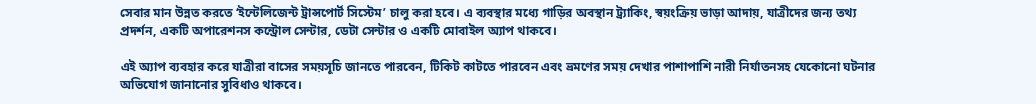সেবার মান উন্নত করতে ‘ইন্টেলিজেন্ট ট্রান্সপোর্ট সিস্টেম’ চালু করা হবে। এ ব্যবস্থার মধ্যে গাড়ির অবস্থান ট্র্যাকিং, স্বয়ংক্রিয় ভাড়া আদায়, যাত্রীদের জন্য তথ্য প্রদর্শন, একটি অপারেশনস কন্ট্রোল সেন্টার, ডেটা সেন্টার ও একটি মোবাইল অ্যাপ থাকবে।

এই অ্যাপ ব্যবহার করে যাত্রীরা বাসের সময়সূচি জানতে পারবেন, টিকিট কাটতে পারবেন এবং ভ্রমণের সময় দেখার পাশাপাশি নারী নির্যাতনসহ যেকোনো ঘটনার অভিযোগ জানানোর সুবিধাও থাকবে।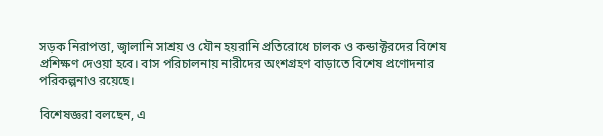সড়ক নিরাপত্তা, জ্বালানি সাশ্রয় ও যৌন হয়রানি প্রতিরোধে চালক ও কন্ডাক্টরদের বিশেষ প্রশিক্ষণ দেওয়া হবে। বাস পরিচালনায় নারীদের অংশগ্রহণ বাড়াতে বিশেষ প্রণোদনার পরিকল্পনাও রয়েছে।

বিশেষজ্ঞরা বলছেন, এ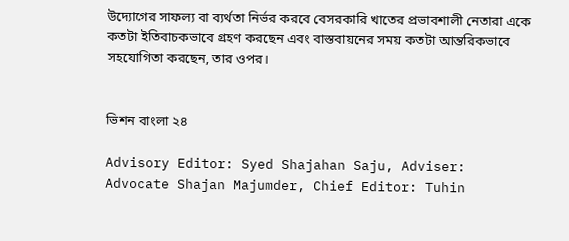উদ্যোগের সাফল্য বা ব্যর্থতা নির্ভর করবে বেসরকারি খাতের প্রভাবশালী নেতারা একে কতটা ইতিবাচকভাবে গ্রহণ করছেন এবং বাস্তবায়নের সময় কতটা আন্তরিকভাবে সহযোগিতা করছেন, তার ওপর।


ভিশন বাংলা ২৪

Advisory Editor: Syed Shajahan Saju, Adviser: Advocate Shajan Majumder, Chief Editor: Tuhin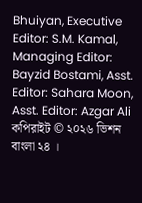Bhuiyan, Executive Editor: S.M. Kamal, Managing Editor: Bayzid Bostami, Asst. Editor: Sahara Moon, Asst. Editor: Azgar Ali
কপিরাইট © ২০২৬ ভিশন বাংলা ২৪ ।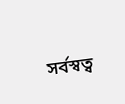সর্বস্বত্ব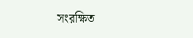সংরক্ষিত